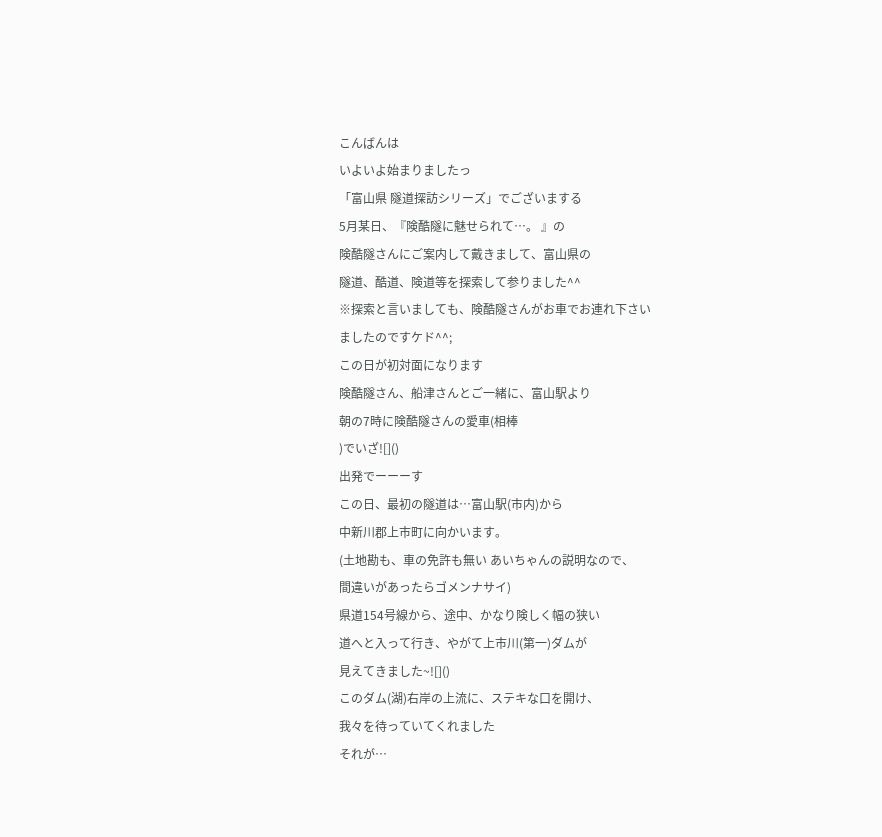こんばんは
いよいよ始まりましたっ
「富山県 隧道探訪シリーズ」でございまする
5月某日、『険酷隧に魅せられて…。 』の
険酷隧さんにご案内して戴きまして、富山県の
隧道、酷道、険道等を探索して参りました^^
※探索と言いましても、険酷隧さんがお車でお連れ下さい
ましたのですケド^^;
この日が初対面になります
険酷隧さん、船津さんとご一緒に、富山駅より
朝の7時に険酷隧さんの愛車(相棒
)でいざ![]()
出発でーーーす
この日、最初の隧道は…富山駅(市内)から
中新川郡上市町に向かいます。
(土地勘も、車の免許も無い あいちゃんの説明なので、
間違いがあったらゴメンナサイ)
県道154号線から、途中、かなり険しく幅の狭い
道へと入って行き、やがて上市川(第一)ダムが
見えてきました~![]()
このダム(湖)右岸の上流に、ステキな口を開け、
我々を待っていてくれました
それが…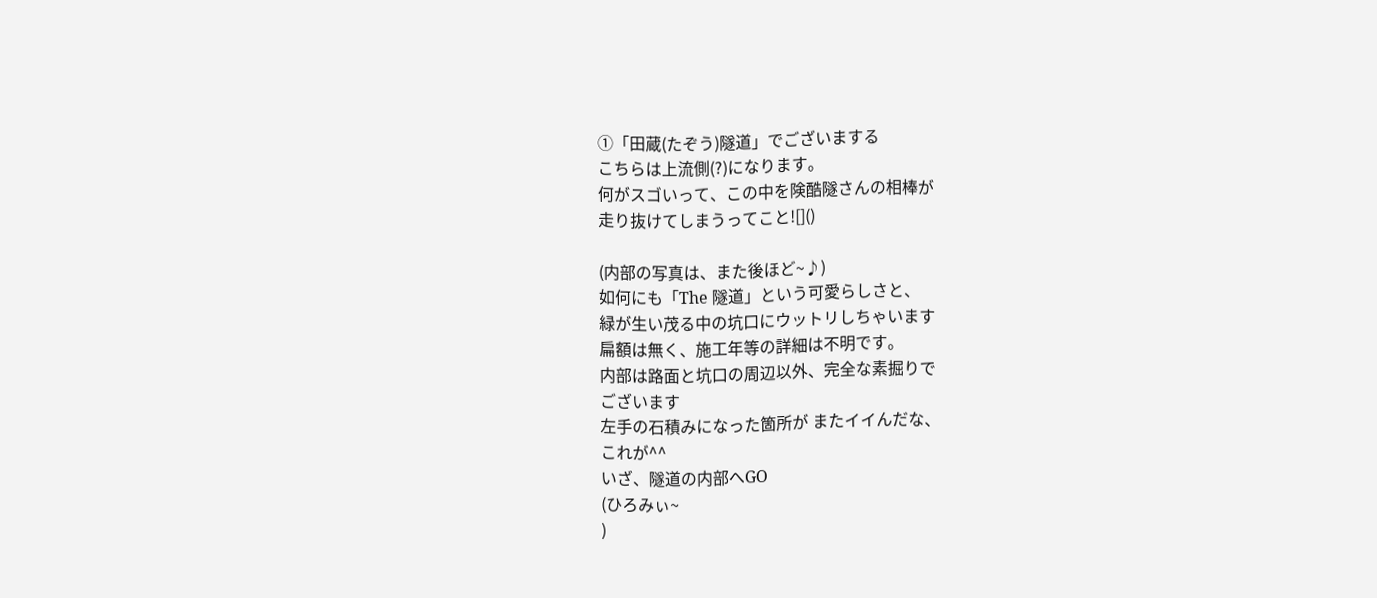①「田蔵(たぞう)隧道」でございまする
こちらは上流側(?)になります。
何がスゴいって、この中を険酷隧さんの相棒が
走り抜けてしまうってこと![]()

(内部の写真は、また後ほど~♪)
如何にも「The 隧道」という可愛らしさと、
緑が生い茂る中の坑口にウットリしちゃいます
扁額は無く、施工年等の詳細は不明です。
内部は路面と坑口の周辺以外、完全な素掘りで
ございます
左手の石積みになった箇所が またイイんだな、
これが^^
いざ、隧道の内部へGO
(ひろみぃ~
)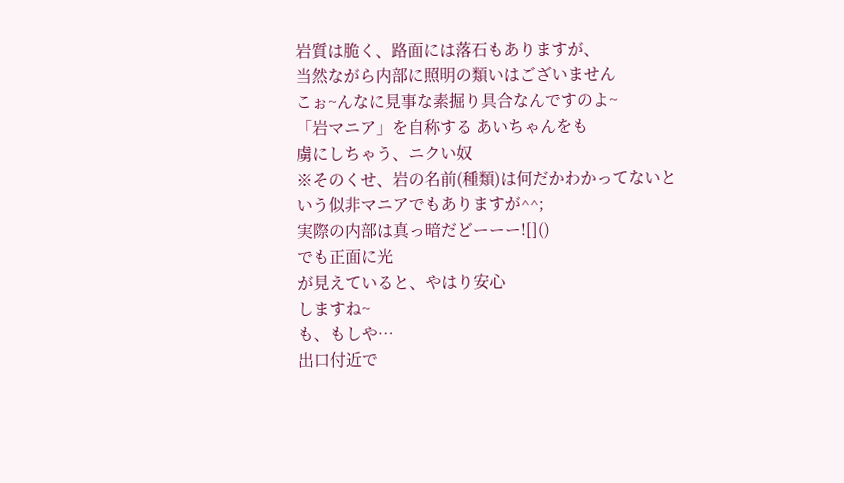岩質は脆く、路面には落石もありますが、
当然ながら内部に照明の類いはございません
こぉ~んなに見事な素掘り具合なんですのよ~
「岩マニア」を自称する あいちゃんをも
虜にしちゃう、ニクい奴
※そのくせ、岩の名前(種類)は何だかわかってないと
いう似非マニアでもありますが^^;
実際の内部は真っ暗だどーーー![]()
でも正面に光
が見えていると、やはり安心
しますね~
も、もしや…
出口付近で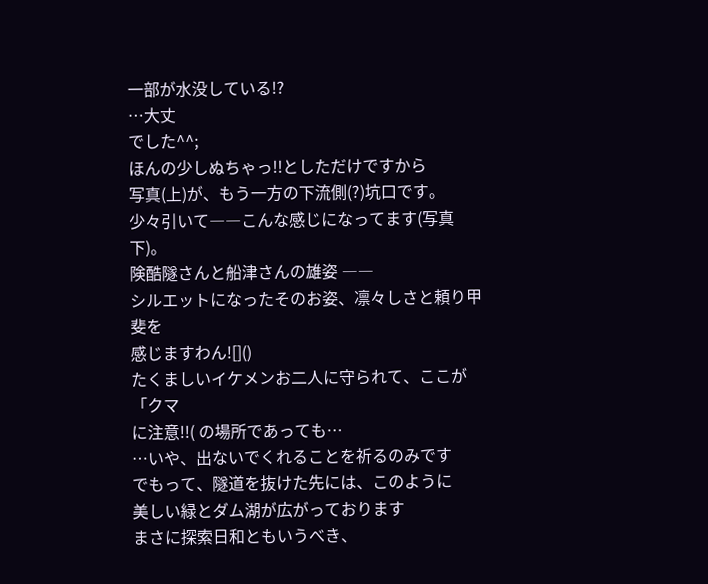一部が水没している!?
…大丈
でした^^;
ほんの少しぬちゃっ!!としただけですから
写真(上)が、もう一方の下流側(?)坑口です。
少々引いて――こんな感じになってます(写真下)。
険酷隧さんと船津さんの雄姿 ――
シルエットになったそのお姿、凛々しさと頼り甲斐を
感じますわん![]()
たくましいイケメンお二人に守られて、ここが
「クマ
に注意!!( の場所であっても…
…いや、出ないでくれることを祈るのみです
でもって、隧道を抜けた先には、このように
美しい緑とダム湖が広がっております
まさに探索日和ともいうべき、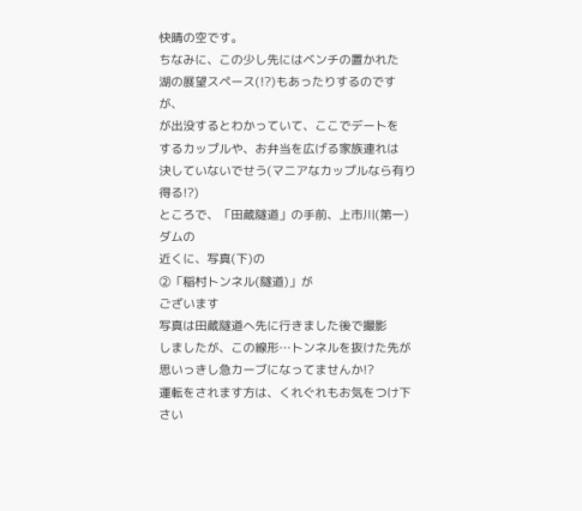快晴の空です。
ちなみに、この少し先にはベンチの置かれた
湖の展望スペース(!?)もあったりするのですが、
が出没するとわかっていて、ここでデートを
するカップルや、お弁当を広げる家族連れは
決していないでせう(マニアなカップルなら有り得る!?)
ところで、「田蔵隧道」の手前、上市川(第一)ダムの
近くに、写真(下)の
②「稲村トンネル(隧道)」が
ございます
写真は田蔵隧道へ先に行きました後で撮影
しましたが、この線形…トンネルを抜けた先が
思いっきし急カーブになってませんか!?
運転をされます方は、くれぐれもお気をつけ下さい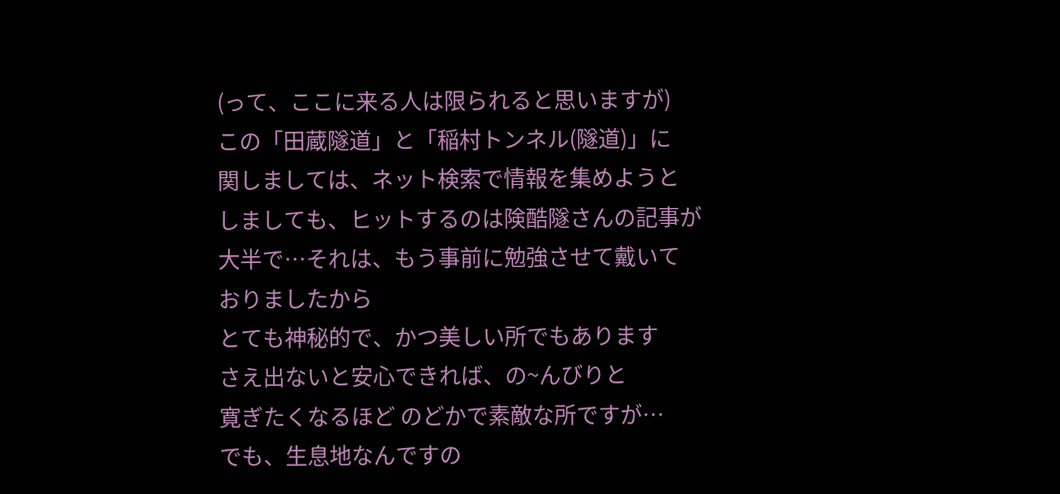(って、ここに来る人は限られると思いますが)
この「田蔵隧道」と「稲村トンネル(隧道)」に
関しましては、ネット検索で情報を集めようと
しましても、ヒットするのは険酷隧さんの記事が
大半で…それは、もう事前に勉強させて戴いて
おりましたから
とても神秘的で、かつ美しい所でもあります
さえ出ないと安心できれば、の~んびりと
寛ぎたくなるほど のどかで素敵な所ですが…
でも、生息地なんですの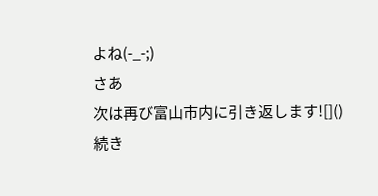よね(-_-;)
さあ
次は再び富山市内に引き返します![]()
続き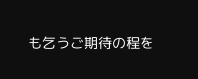も乞うご期待の程を